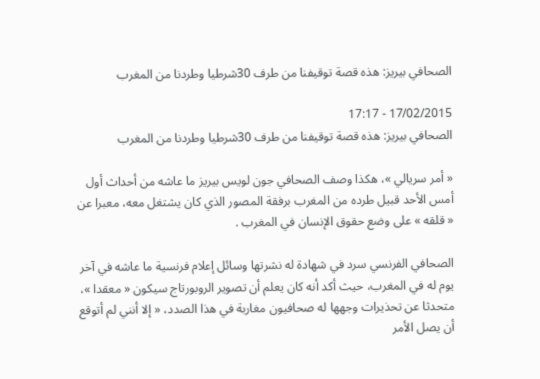الصحافي بيريز: هذه قصة توقيفنا من طرف 30شرطيا وطردنا من المغرب

17/02/2015 - 17:17
الصحافي بيريز: هذه قصة توقيفنا من طرف 30شرطيا وطردنا من المغرب

« أمر سريالي »، هكذا وصف الصحافي جون لويس بيريز ما عاشه من أحداث أول أمس الأحد قبيل طرده من المغرب برفقة المصور الذي كان يشتغل معه، معبرا عن « قلقه » على وضع حقوق الإنسان في المغرب .

الصحافي الفرنسي سرد في شهادة له نشرتها وسائل إعلام فرنسية ما عاشه في آخر يوم له في المغرب، حيث أكد أنه كان يعلم أن تصوير الروبورتاج سيكون « معقدا »، متحدثا عن تحذيرات وجهها له صحافيون مغاربة في هذا الصدد، « إلا أنني لم أتوقع أن يصل الأمر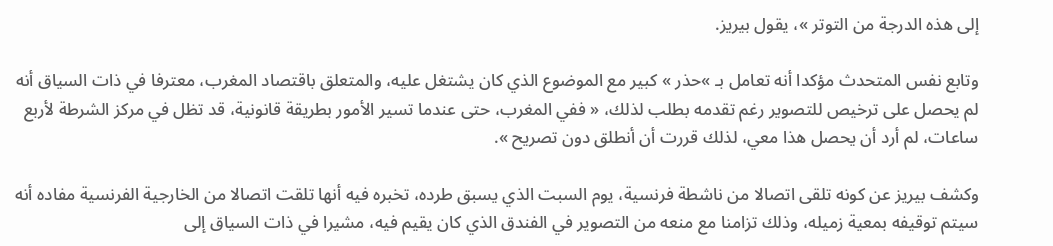إلى هذه الدرجة من التوتر »، يقول بيريز.

وتابع نفس المتحدث مؤكدا أنه تعامل بـ »حذر » كبير مع الموضوع الذي كان يشتغل عليه، والمتعلق باقتصاد المغرب، معترفا في ذات السياق أنه لم يحصل على ترخيص للتصوير رغم تقدمه بطلب لذلك، « ففي المغرب، حتى عندما تسير الأمور بطريقة قانونية، قد تظل في مركز الشرطة لأربع ساعات، لم أرد أن يحصل هذا معي، لذلك قررت أن أنطلق دون تصريح ».

وكشف بيريز عن كونه تلقى اتصالا من ناشطة فرنسية، يوم السبت الذي يسبق طرده، تخبره فيه أنها تلقت اتصالا من الخارجية الفرنسية مفاده أنه سيتم توقيفه بمعية زميله، وذلك تزامنا مع منعه من التصوير في الفندق الذي كان يقيم فيه، مشيرا في ذات السياق إلى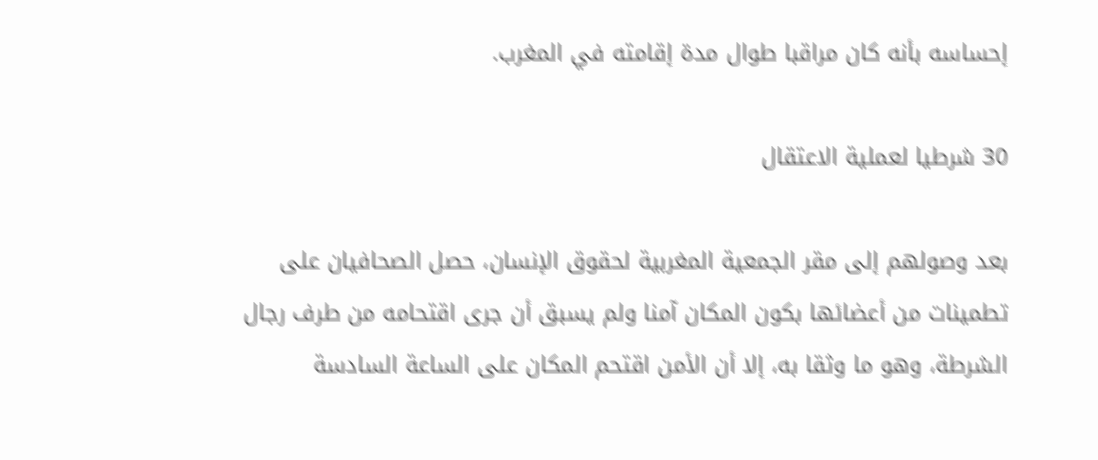إحساسه بأنه كان مراقبا طوال مدة إقامته في المغرب.

30 شرطيا لعملية الاعتقال

بعد وصولهم إلى مقر الجمعية المغربية لحقوق الإنسان، حصل الصحافيان على تطمينات من أعضائها بكون المكان آمنا ولم يسبق أن جرى اقتحامه من طرف رجال الشرطة، وهو ما وثقا به، إلا أن الأمن اقتحم المكان على الساعة السادسة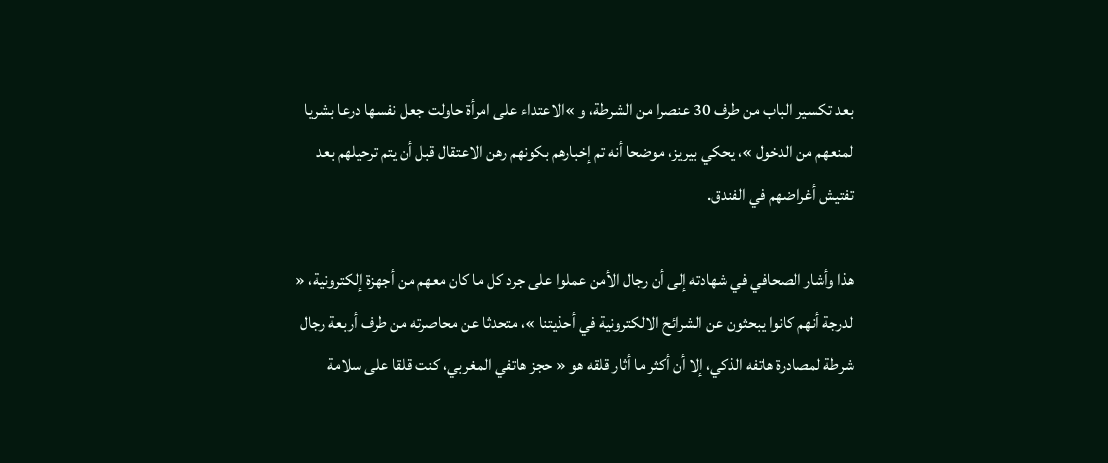بعد تكسير الباب من طرف 30 عنصرا من الشرطة، و »الاعتداء على امرأة حاولت جعل نفسها درعا بشريا لمنعهم من الدخول »، يحكي بيريز، موضحا أنه تم إخبارهم بكونهم رهن الاعتقال قبل أن يتم ترحيلهم بعد تفتيش أغراضهم في الفندق.

هذا وأشار الصحافي في شهادته إلى أن رجال الأمن عملوا على جرد كل ما كان معهم من أجهزة إلكترونية، « لدرجة أنهم كانوا يبحثون عن الشرائح الالكترونية في أحذيتنا »، متحدثا عن محاصرته من طرف أربعة رجال شرطة لمصادرة هاتفه الذكي، إلا أن أكثر ما أثار قلقه هو « حجز هاتفي المغربي، كنت قلقا على سلامة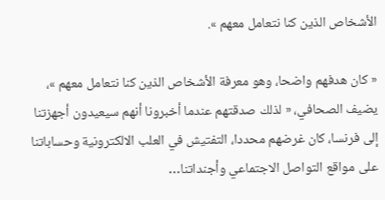الأشخاص الذين كنا نتعامل معهم ».

« كان هدفهم واضحا، وهو معرفة الأشخاص الذين كنا نتعامل معهم »، يضيف الصحافي، « لذلك صدقتهم عندما أخبرونا أنهم سيعيدون أجهزتنا إلى فرنسا، كان غرضهم محددا، التفتيش في العلب الالكترونية وحساباتنا على مواقع التواصل الاجتماعي وأجنداتنا…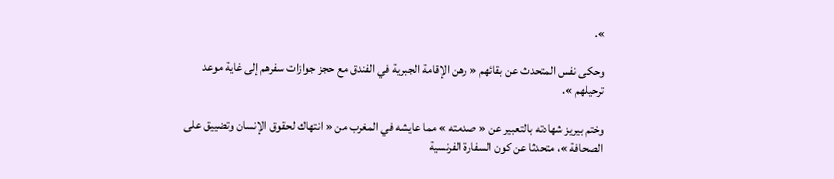».

وحكى نفس المتحدث عن بقائهم « رهن الإقامة الجبرية في الفندق مع حجز جوازات سفرهم إلى غاية موعد ترحيلهم ».

وختم بيريز شهادته بالتعبير عن « صدمته » مما عايشه في المغرب من « انتهاك لحقوق الإنسان وتضييق على الصحافة »، متحدثا عن كون السفارة الفرنسية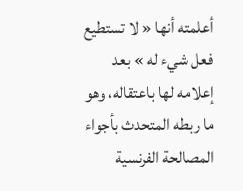أعلمته أنها « لا تستطيع فعل شيء له » بعد إعلامه لها باعتقاله، وهو ما ربطه المتحدث بأجواء المصالحة الفرنسية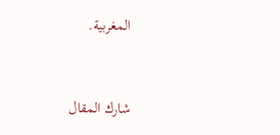المغربية.



شارك المقال